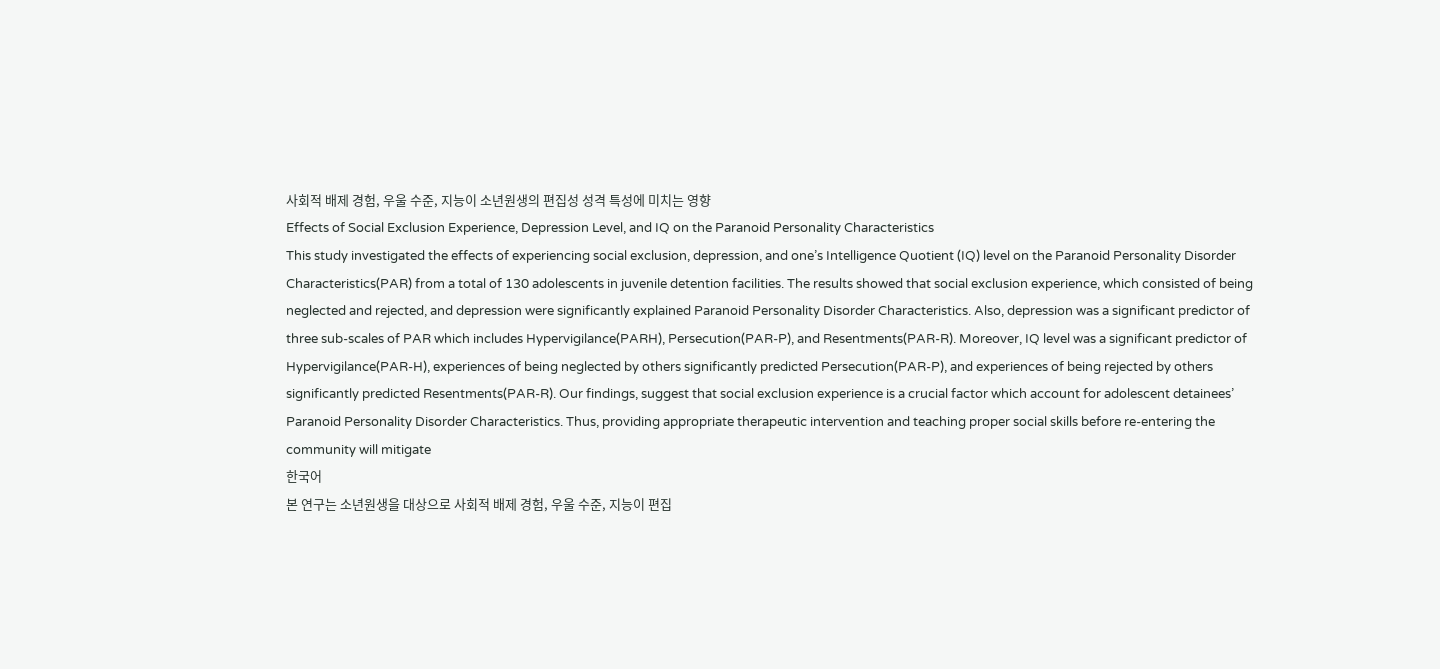사회적 배제 경험, 우울 수준, 지능이 소년원생의 편집성 성격 특성에 미치는 영향
Effects of Social Exclusion Experience, Depression Level, and IQ on the Paranoid Personality Characteristics
This study investigated the effects of experiencing social exclusion, depression, and one’s Intelligence Quotient (IQ) level on the Paranoid Personality Disorder Characteristics(PAR) from a total of 130 adolescents in juvenile detention facilities. The results showed that social exclusion experience, which consisted of being neglected and rejected, and depression were significantly explained Paranoid Personality Disorder Characteristics. Also, depression was a significant predictor of three sub-scales of PAR which includes Hypervigilance(PARH), Persecution(PAR-P), and Resentments(PAR-R). Moreover, IQ level was a significant predictor of Hypervigilance(PAR-H), experiences of being neglected by others significantly predicted Persecution(PAR-P), and experiences of being rejected by others significantly predicted Resentments(PAR-R). Our findings, suggest that social exclusion experience is a crucial factor which account for adolescent detainees’ Paranoid Personality Disorder Characteristics. Thus, providing appropriate therapeutic intervention and teaching proper social skills before re-entering the community will mitigate
한국어
본 연구는 소년원생을 대상으로 사회적 배제 경험, 우울 수준, 지능이 편집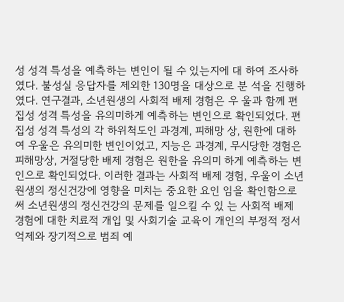성 성격 특성을 예측하는 변인이 될 수 있는지에 대 하여 조사하였다. 불성실 응답자를 제외한 130명을 대상으로 분 석을 진행하였다. 연구결과, 소년원생의 사회적 배제 경험은 우 울과 함께 편집성 성격 특성을 유의미하게 예측하는 변인으로 확인되었다. 편집성 성격 특성의 각 하위척도인 과경계, 피해망 상, 원한에 대하여 우울은 유의미한 변인이었고, 지능은 과경계, 무시당한 경험은 피해망상, 거절당한 배제 경험은 원한을 유의미 하게 예측하는 변인으로 확인되었다. 이러한 결과는 사회적 배제 경험, 우울이 소년원생의 정신건강에 영향을 미치는 중요한 요인 임을 확인함으로써 소년원생의 정신건강의 문제를 일으킬 수 있 는 사회적 배제 경험에 대한 치료적 개입 및 사회기술 교육이 개인의 부정적 정서 억제와 장기적으로 범죄 예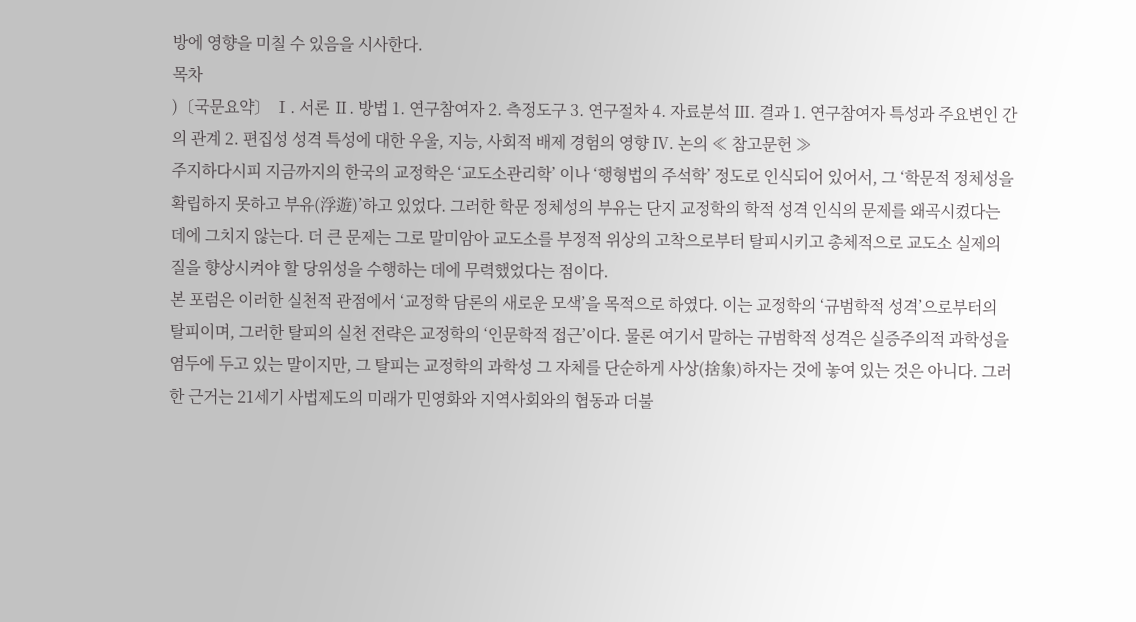방에 영향을 미칠 수 있음을 시사한다.
목차
)〔국문요약〕 Ⅰ. 서론 Ⅱ. 방법 1. 연구참여자 2. 측정도구 3. 연구절차 4. 자료분석 Ⅲ. 결과 1. 연구참여자 특성과 주요변인 간의 관계 2. 편집성 성격 특성에 대한 우울, 지능, 사회적 배제 경험의 영향 Ⅳ. 논의 ≪ 참고문헌 ≫
주지하다시피 지금까지의 한국의 교정학은 ‘교도소관리학’ 이나 ‘행형법의 주석학’ 정도로 인식되어 있어서, 그 ‘학문적 정체성을 확립하지 못하고 부유(浮遊)’하고 있었다. 그러한 학문 정체성의 부유는 단지 교정학의 학적 성격 인식의 문제를 왜곡시켰다는 데에 그치지 않는다. 더 큰 문제는 그로 말미암아 교도소를 부정적 위상의 고착으로부터 탈피시키고 총체적으로 교도소 실제의 질을 향상시켜야 할 당위성을 수행하는 데에 무력했었다는 점이다.
본 포럼은 이러한 실천적 관점에서 ‘교정학 담론의 새로운 모색’을 목적으로 하였다. 이는 교정학의 ‘규범학적 성격’으로부터의 탈피이며, 그러한 탈피의 실천 전략은 교정학의 ‘인문학적 접근’이다. 물론 여기서 말하는 규범학적 성격은 실증주의적 과학성을 염두에 두고 있는 말이지만, 그 탈피는 교정학의 과학성 그 자체를 단순하게 사상(捨象)하자는 것에 놓여 있는 것은 아니다. 그러한 근거는 21세기 사법제도의 미래가 민영화와 지역사회와의 협동과 더불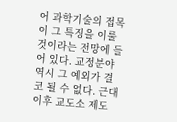어 과학기술의 접목이 그 특징을 이룰 것이라는 전망에 들어 있다. 교정분야 역시 그 예외가 결코 될 수 없다. 근대 이후 교도소 제도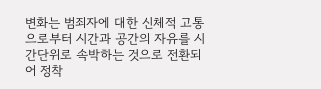변화는 범죄자에 대한 신체적 고통으로부터 시간과 공간의 자유를 시간단위로 속박하는 것으로 전환되어 정착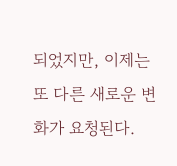되었지만, 이제는 또 다른 새로운 변화가 요청된다.